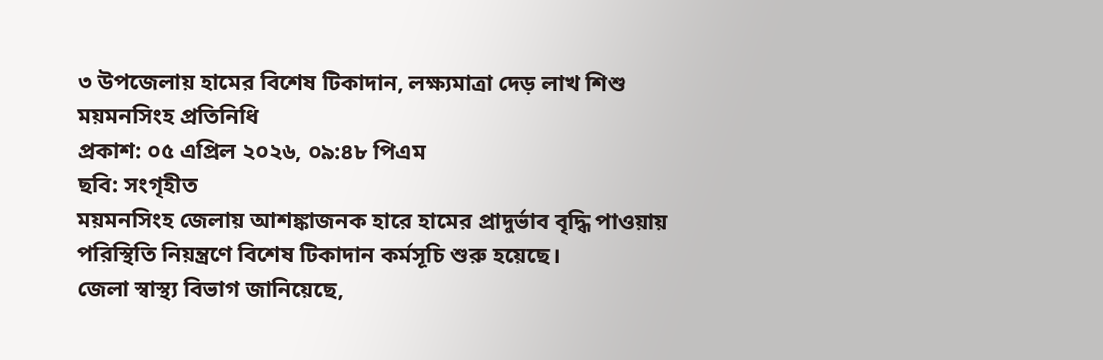৩ উপজেলায় হামের বিশেষ টিকাদান, লক্ষ্যমাত্রা দেড় লাখ শিশু
ময়মনসিংহ প্রতিনিধি
প্রকাশ: ০৫ এপ্রিল ২০২৬, ০৯:৪৮ পিএম
ছবি: সংগৃহীত
ময়মনসিংহ জেলায় আশঙ্কাজনক হারে হামের প্রাদুর্ভাব বৃদ্ধি পাওয়ায় পরিস্থিতি নিয়ন্ত্রণে বিশেষ টিকাদান কর্মসূচি শুরু হয়েছে।
জেলা স্বাস্থ্য বিভাগ জানিয়েছে,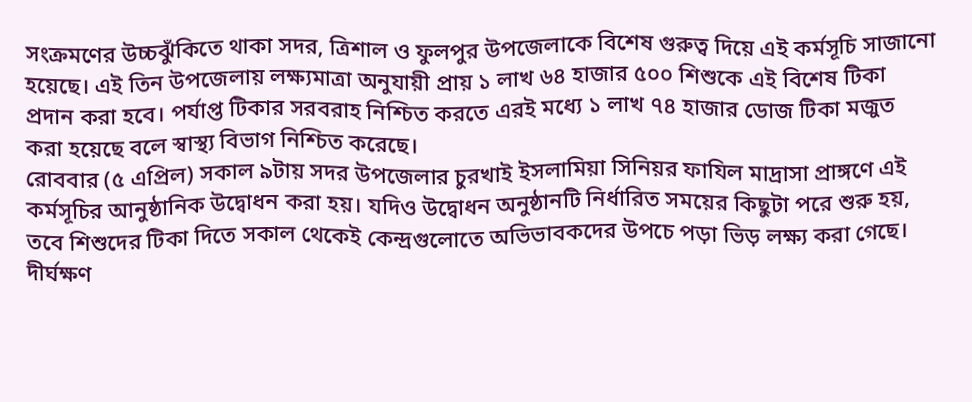সংক্রমণের উচ্চঝুঁকিতে থাকা সদর, ত্রিশাল ও ফুলপুর উপজেলাকে বিশেষ গুরুত্ব দিয়ে এই কর্মসূচি সাজানো হয়েছে। এই তিন উপজেলায় লক্ষ্যমাত্রা অনুযায়ী প্রায় ১ লাখ ৬৪ হাজার ৫০০ শিশুকে এই বিশেষ টিকা প্রদান করা হবে। পর্যাপ্ত টিকার সরবরাহ নিশ্চিত করতে এরই মধ্যে ১ লাখ ৭৪ হাজার ডোজ টিকা মজুত করা হয়েছে বলে স্বাস্থ্য বিভাগ নিশ্চিত করেছে।
রোববার (৫ এপ্রিল) সকাল ৯টায় সদর উপজেলার চুরখাই ইসলামিয়া সিনিয়র ফাযিল মাদ্রাসা প্রাঙ্গণে এই কর্মসূচির আনুষ্ঠানিক উদ্বোধন করা হয়। যদিও উদ্বোধন অনুষ্ঠানটি নির্ধারিত সময়ের কিছুটা পরে শুরু হয়, তবে শিশুদের টিকা দিতে সকাল থেকেই কেন্দ্রগুলোতে অভিভাবকদের উপচে পড়া ভিড় লক্ষ্য করা গেছে। দীর্ঘক্ষণ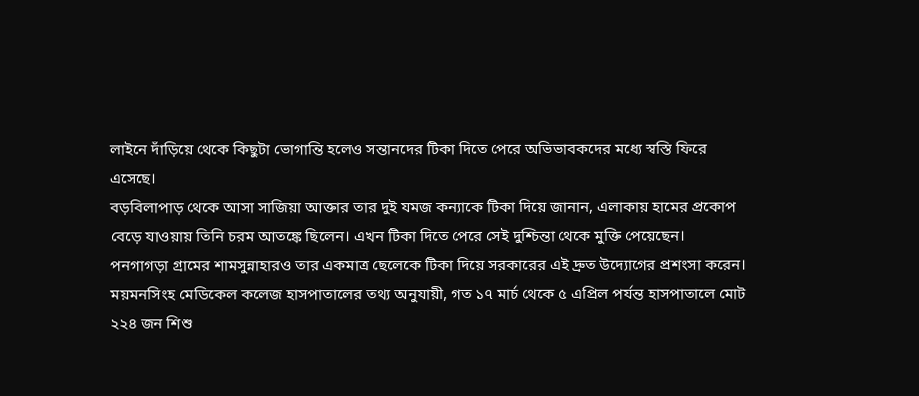লাইনে দাঁড়িয়ে থেকে কিছুটা ভোগান্তি হলেও সন্তানদের টিকা দিতে পেরে অভিভাবকদের মধ্যে স্বস্তি ফিরে এসেছে।
বড়বিলাপাড় থেকে আসা সাজিয়া আক্তার তার দুই যমজ কন্যাকে টিকা দিয়ে জানান, এলাকায় হামের প্রকোপ বেড়ে যাওয়ায় তিনি চরম আতঙ্কে ছিলেন। এখন টিকা দিতে পেরে সেই দুশ্চিন্তা থেকে মুক্তি পেয়েছেন। পনগাগড়া গ্রামের শামসুন্নাহারও তার একমাত্র ছেলেকে টিকা দিয়ে সরকারের এই দ্রুত উদ্যোগের প্রশংসা করেন।
ময়মনসিংহ মেডিকেল কলেজ হাসপাতালের তথ্য অনুযায়ী, গত ১৭ মার্চ থেকে ৫ এপ্রিল পর্যন্ত হাসপাতালে মোট ২২৪ জন শিশু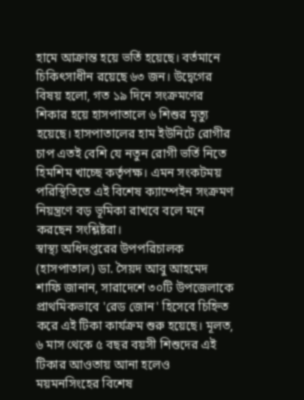হামে আক্রান্ত হয়ে ভর্তি হয়েছে। বর্তমানে চিকিৎসাধীন রয়েছে ৬৩ জন। উদ্বেগের বিষয় হলো, গত ১৯ দিনে সংক্রমণের শিকার হয়ে হাসপাতালে ৬ শিশুর মৃত্যু হয়েছে। হাসপাতালের হাম ইউনিটে রোগীর চাপ এতই বেশি যে নতুন রোগী ভর্তি নিতে হিমশিম খাচ্ছে কর্তৃপক্ষ। এমন সংকটময় পরিস্থিতিতে এই বিশেষ ক্যাম্পেইন সংক্রমণ নিয়ন্ত্রণে বড় ভূমিকা রাখবে বলে মনে করছেন সংশ্লিষ্টরা।
স্বাস্থ্য অধিদপ্তরের উপপরিচালক (হাসপাতাল) ডা. সৈয়দ আবু আহমেদ শাফি জানান, সারাদেশে ৩০টি উপজেলাকে প্রাথমিকভাবে 'রেড জোন' হিসেবে চিহ্নিত করে এই টিকা কার্যক্রম শুরু হয়েছে। মূলত, ৬ মাস থেকে ৫ বছর বয়সী শিশুদের এই টিকার আওতায় আনা হলেও ময়মনসিংহের বিশেষ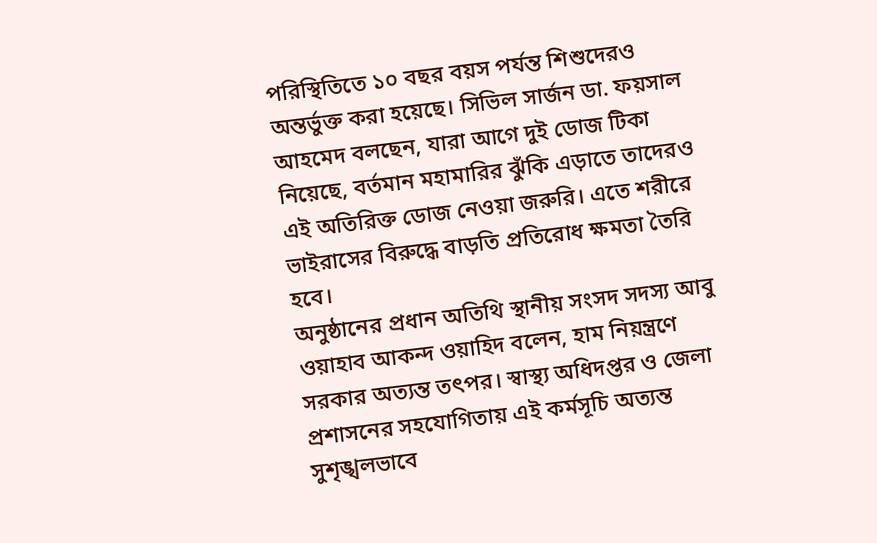পরিস্থিতিতে ১০ বছর বয়স পর্যন্ত শিশুদেরও অন্তর্ভুক্ত করা হয়েছে। সিভিল সার্জন ডা. ফয়সাল আহমেদ বলছেন, যারা আগে দুই ডোজ টিকা নিয়েছে, বর্তমান মহামারির ঝুঁকি এড়াতে তাদেরও এই অতিরিক্ত ডোজ নেওয়া জরুরি। এতে শরীরে ভাইরাসের বিরুদ্ধে বাড়তি প্রতিরোধ ক্ষমতা তৈরি হবে।
অনুষ্ঠানের প্রধান অতিথি স্থানীয় সংসদ সদস্য আবু ওয়াহাব আকন্দ ওয়াহিদ বলেন, হাম নিয়ন্ত্রণে সরকার অত্যন্ত তৎপর। স্বাস্থ্য অধিদপ্তর ও জেলা প্রশাসনের সহযোগিতায় এই কর্মসূচি অত্যন্ত সুশৃঙ্খলভাবে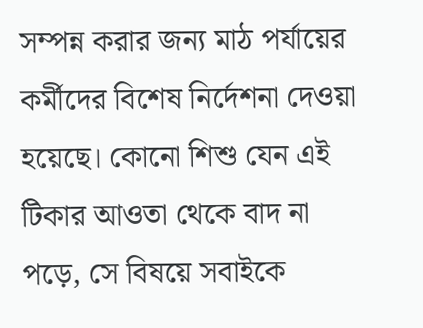সম্পন্ন করার জন্য মাঠ পর্যায়ের কর্মীদের বিশেষ নির্দেশনা দেওয়া হয়েছে। কোনো শিশু যেন এই টিকার আওতা থেকে বাদ না পড়ে, সে বিষয়ে সবাইকে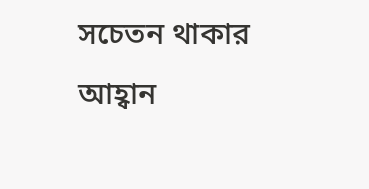সচেতন থাকার আহ্বান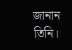জানান তিনি।